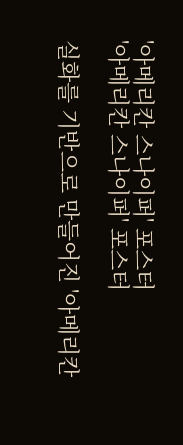'아메리칸 스나이퍼' 포스터
'아메리칸 스나이퍼' 포스터

실화를 기반으로 만들어진 '아메리칸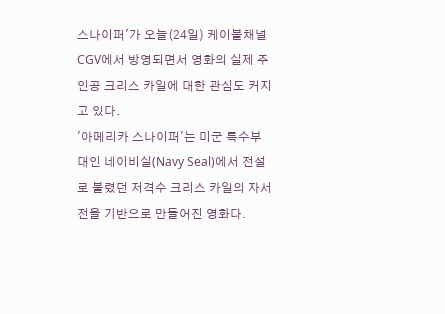스나이퍼'가 오늘(24일) 케이블채널 CGV에서 방영되면서 영화의 실제 주인공 크리스 카일에 대한 관심도 커지고 있다.
'아메리카 스나이퍼'는 미군 특수부대인 네이비실(Navy Seal)에서 전설로 불렸던 저격수 크리스 카일의 자서전을 기반으로 만들어진 영화다.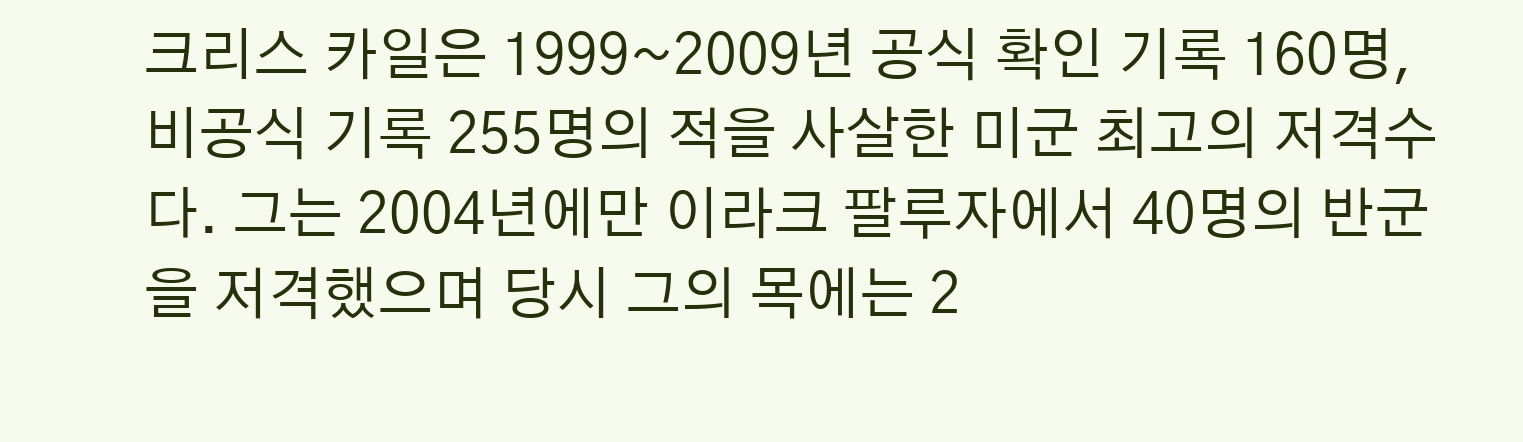크리스 카일은 1999~2009년 공식 확인 기록 160명, 비공식 기록 255명의 적을 사살한 미군 최고의 저격수다. 그는 2004년에만 이라크 팔루자에서 40명의 반군을 저격했으며 당시 그의 목에는 2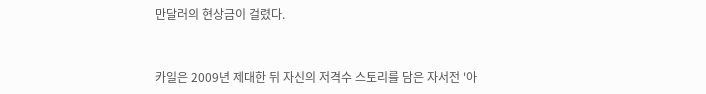만달러의 현상금이 걸렸다.


카일은 2009년 제대한 뒤 자신의 저격수 스토리를 담은 자서전 '아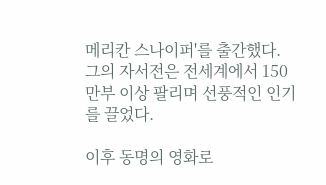메리칸 스나이퍼'를 출간했다. 그의 자서전은 전세계에서 150만부 이상 팔리며 선풍적인 인기를 끌었다.

이후 동명의 영화로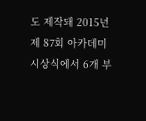도 제작돼 2015년 제 87회 아카데미 시상식에서 6개 부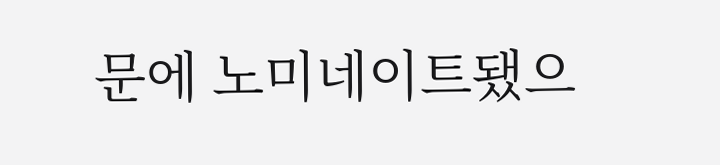문에 노미네이트됐으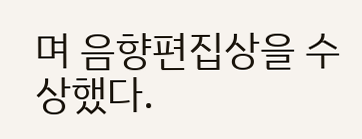며 음향편집상을 수상했다.